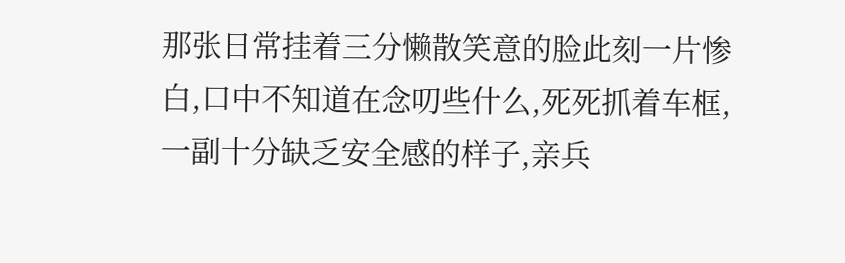那张日常挂着三分懒散笑意的脸此刻一片惨白,口中不知道在念叨些什么,死死抓着车框,一副十分缺乏安全感的样子,亲兵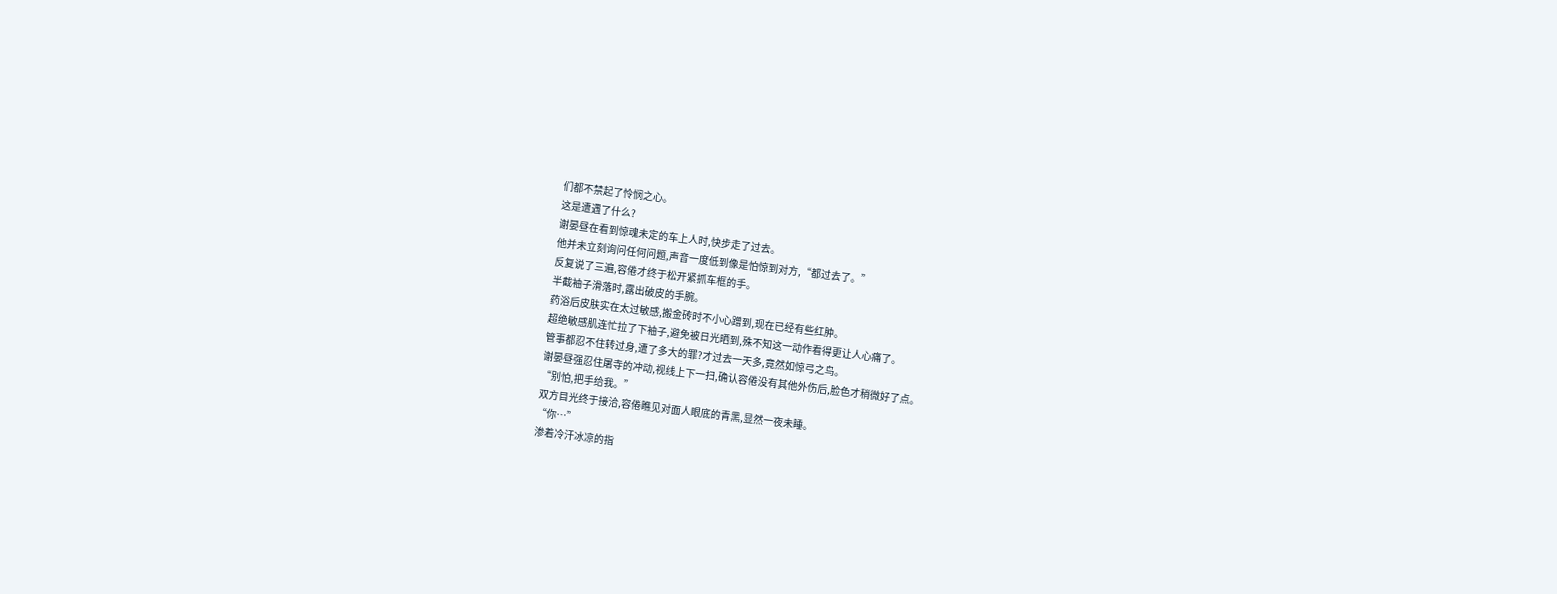们都不禁起了怜悯之心。
这是遭遇了什么?
谢晏昼在看到惊魂未定的车上人时,快步走了过去。
他并未立刻询问任何问题,声音一度低到像是怕惊到对方,“都过去了。”
反复说了三遍,容倦才终于松开紧抓车框的手。
半截袖子滑落时,露出破皮的手腕。
药浴后皮肤实在太过敏感,搬金砖时不小心蹭到,现在已经有些红肿。
超绝敏感肌连忙拉了下袖子,避免被日光晒到,殊不知这一动作看得更让人心痛了。
管事都忍不住转过身,遭了多大的罪?才过去一天多,竟然如惊弓之鸟。
谢晏昼强忍住屠寺的冲动,视线上下一扫,确认容倦没有其他外伤后,脸色才稍微好了点。
“别怕,把手给我。”
双方目光终于接洽,容倦瞧见对面人眼底的青黑,显然一夜未睡。
“你…”
渗着冷汗冰凉的指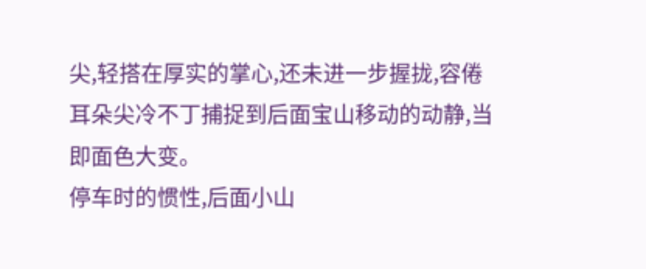尖,轻搭在厚实的掌心,还未进一步握拢,容倦耳朵尖冷不丁捕捉到后面宝山移动的动静,当即面色大变。
停车时的惯性,后面小山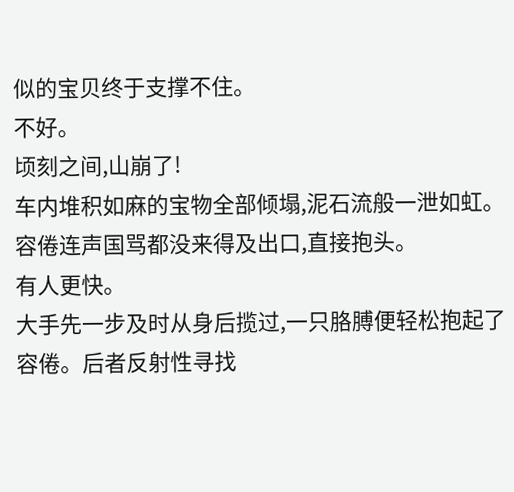似的宝贝终于支撑不住。
不好。
顷刻之间,山崩了!
车内堆积如麻的宝物全部倾塌,泥石流般一泄如虹。容倦连声国骂都没来得及出口,直接抱头。
有人更快。
大手先一步及时从身后揽过,一只胳膊便轻松抱起了容倦。后者反射性寻找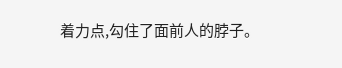着力点,勾住了面前人的脖子。